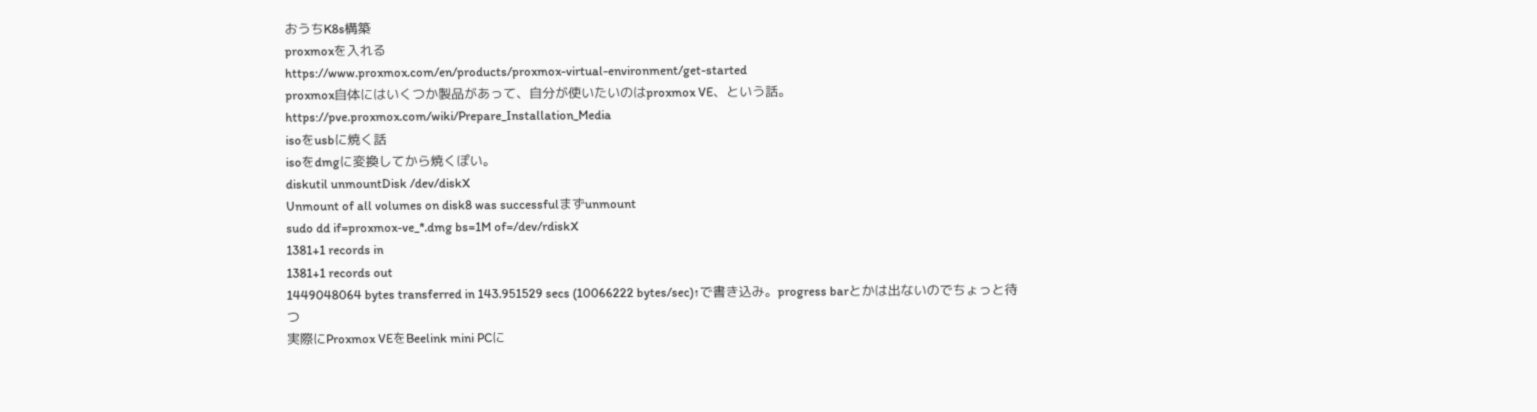おうちK8s構築
proxmoxを入れる
https://www.proxmox.com/en/products/proxmox-virtual-environment/get-started
proxmox自体にはいくつか製品があって、自分が使いたいのはproxmox VE、という話。
https://pve.proxmox.com/wiki/Prepare_Installation_Media
isoをusbに焼く話
isoをdmgに変換してから焼くぽい。
diskutil unmountDisk /dev/diskX
Unmount of all volumes on disk8 was successfulまずunmount
sudo dd if=proxmox-ve_*.dmg bs=1M of=/dev/rdiskX
1381+1 records in
1381+1 records out
1449048064 bytes transferred in 143.951529 secs (10066222 bytes/sec)↑で書き込み。progress barとかは出ないのでちょっと待つ
実際にProxmox VEをBeelink mini PCに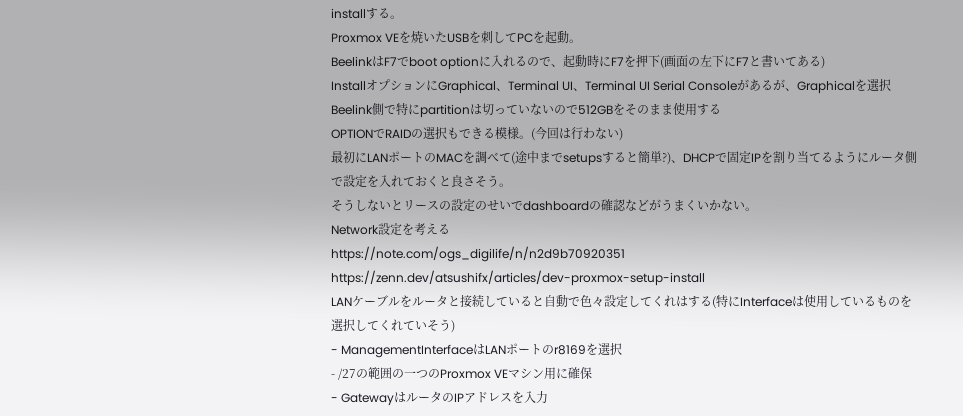installする。
Proxmox VEを焼いたUSBを刺してPCを起動。
BeelinkはF7でboot optionに入れるので、起動時にF7を押下(画面の左下にF7と書いてある)
InstallオプションにGraphical、Terminal UI、Terminal UI Serial Consoleがあるが、Graphicalを選択
Beelink側で特にpartitionは切っていないので512GBをそのまま使用する
OPTIONでRAIDの選択もできる模様。(今回は行わない)
最初にLANポートのMACを調べて(途中までsetupsすると簡単?)、DHCPで固定IPを割り当てるようにルータ側で設定を入れておくと良さそう。
そうしないとリースの設定のせいでdashboardの確認などがうまくいかない。
Network設定を考える
https://note.com/ogs_digilife/n/n2d9b70920351
https://zenn.dev/atsushifx/articles/dev-proxmox-setup-install
LANケーブルをルータと接続していると自動で色々設定してくれはする(特にInterfaceは使用しているものを選択してくれていそう)
- ManagementInterfaceはLANポートのr8169を選択
- /27の範囲の一つのProxmox VEマシン用に確保
- GatewayはルータのIPアドレスを入力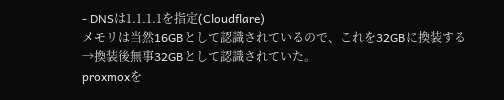- DNSは1.1.1.1を指定(Cloudflare)
メモリは当然16GBとして認識されているので、これを32GBに換装する
→換装後無事32GBとして認識されていた。
proxmoxを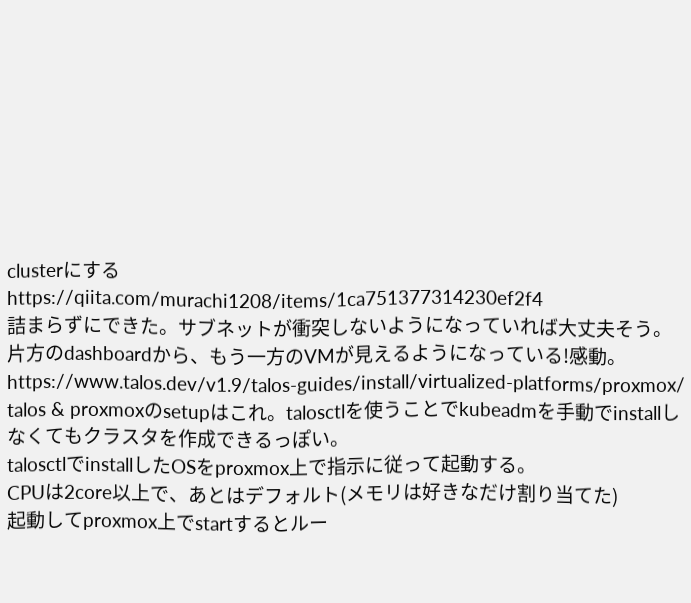clusterにする
https://qiita.com/murachi1208/items/1ca751377314230ef2f4
詰まらずにできた。サブネットが衝突しないようになっていれば大丈夫そう。
片方のdashboardから、もう一方のVMが見えるようになっている!感動。
https://www.talos.dev/v1.9/talos-guides/install/virtualized-platforms/proxmox/
talos & proxmoxのsetupはこれ。talosctlを使うことでkubeadmを手動でinstallしなくてもクラスタを作成できるっぽい。
talosctlでinstallしたOSをproxmox上で指示に従って起動する。
CPUは2core以上で、あとはデフォルト(メモリは好きなだけ割り当てた)
起動してproxmox上でstartするとルー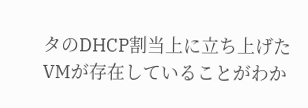タのDHCP割当上に立ち上げたVMが存在していることがわか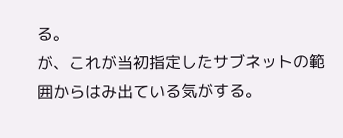る。
が、これが当初指定したサブネットの範囲からはみ出ている気がする。